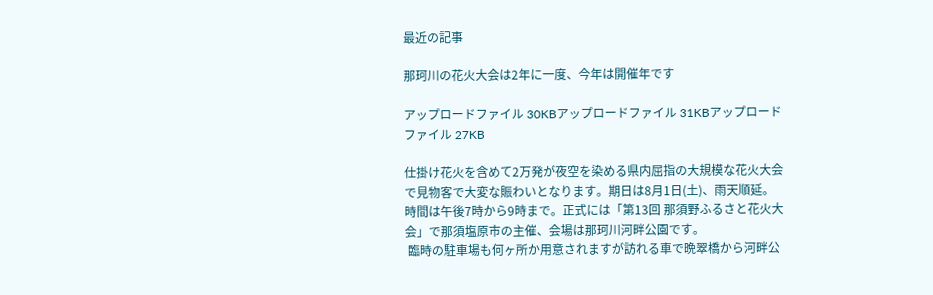最近の記事

那珂川の花火大会は2年に一度、今年は開催年です

アップロードファイル 30KBアップロードファイル 31KBアップロードファイル 27KB

仕掛け花火を含めて2万発が夜空を染める県内屈指の大規模な花火大会で見物客で大変な賑わいとなります。期日は8月1日(土)、雨天順延。時間は午後7時から9時まで。正式には「第13回 那須野ふるさと花火大会」で那須塩原市の主催、会場は那珂川河畔公園です。
 臨時の駐車場も何ヶ所か用意されますが訪れる車で晩翠橋から河畔公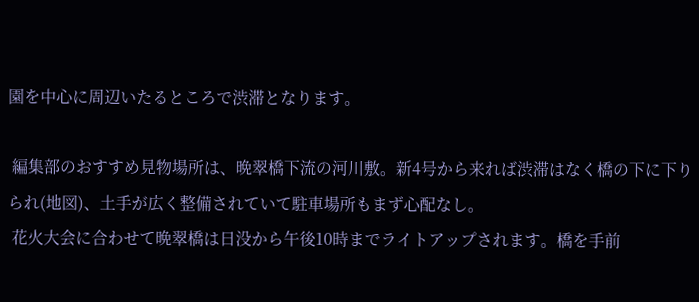園を中心に周辺いたるところで渋滞となります。

 編集部のおすすめ見物場所は、晩翠橋下流の河川敷。新4号から来れば渋滞はなく橋の下に下りられ(地図)、土手が広く整備されていて駐車場所もまず心配なし。
 花火大会に合わせて晩翠橋は日没から午後10時までライトアップされます。橋を手前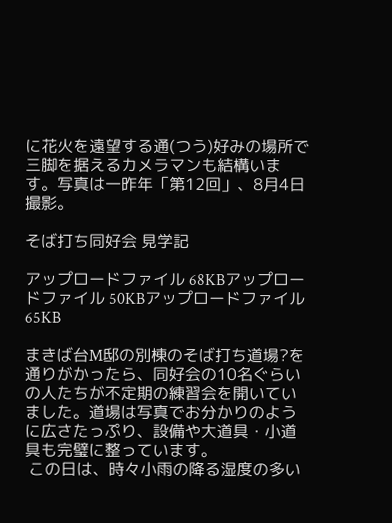に花火を遠望する通(つう)好みの場所で三脚を据えるカメラマンも結構います。写真は一昨年「第12回」、8月4日撮影。

そば打ち同好会 見学記

アップロードファイル 68KBアップロードファイル 50KBアップロードファイル 65KB

まきば台M邸の別棟のそば打ち道場?を通りがかったら、同好会の10名ぐらいの人たちが不定期の練習会を開いていました。道場は写真でお分かりのように広さたっぷり、設備や大道具・小道具も完璧に整っています。
 この日は、時々小雨の降る湿度の多い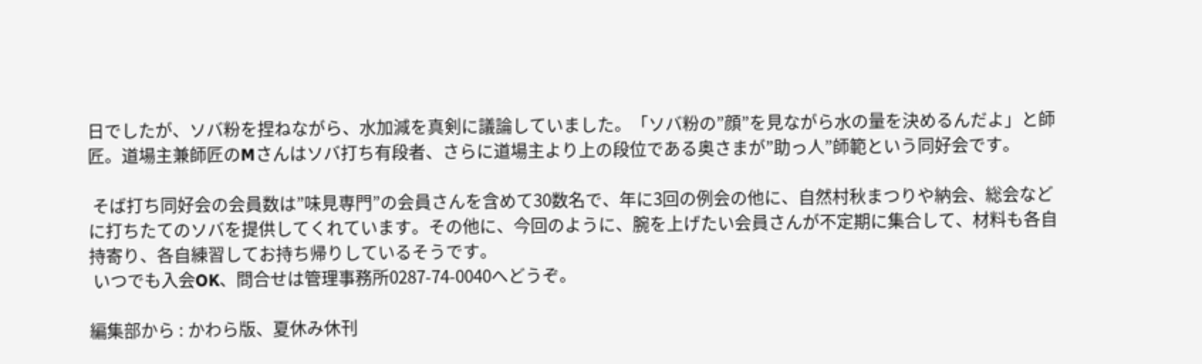日でしたが、ソバ粉を捏ねながら、水加減を真剣に議論していました。「ソバ粉の”顔”を見ながら水の量を決めるんだよ」と師匠。道場主兼師匠のMさんはソバ打ち有段者、さらに道場主より上の段位である奥さまが”助っ人”師範という同好会です。

 そば打ち同好会の会員数は”味見専門”の会員さんを含めて30数名で、年に3回の例会の他に、自然村秋まつりや納会、総会などに打ちたてのソバを提供してくれています。その他に、今回のように、腕を上げたい会員さんが不定期に集合して、材料も各自持寄り、各自練習してお持ち帰りしているそうです。
 いつでも入会OK、問合せは管理事務所0287-74-0040へどうぞ。

編集部から : かわら版、夏休み休刊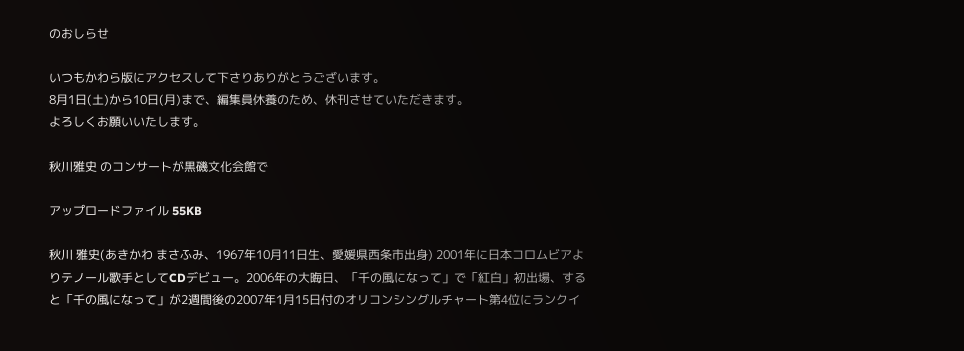のおしらせ

いつもかわら版にアクセスして下さりありがとうございます。
8月1日(土)から10日(月)まで、編集員休養のため、休刊させていただきます。
よろしくお願いいたします。

秋川雅史 のコンサートが黒磯文化会館で

アップロードファイル 55KB

秋川 雅史(あきかわ まさふみ、1967年10月11日生、愛媛県西条市出身) 2001年に日本コロムビアよりテノール歌手としてCDデビュー。2006年の大晦日、「千の風になって」で「紅白」初出場、すると「千の風になって」が2週間後の2007年1月15日付のオリコンシングルチャート第4位にランクイ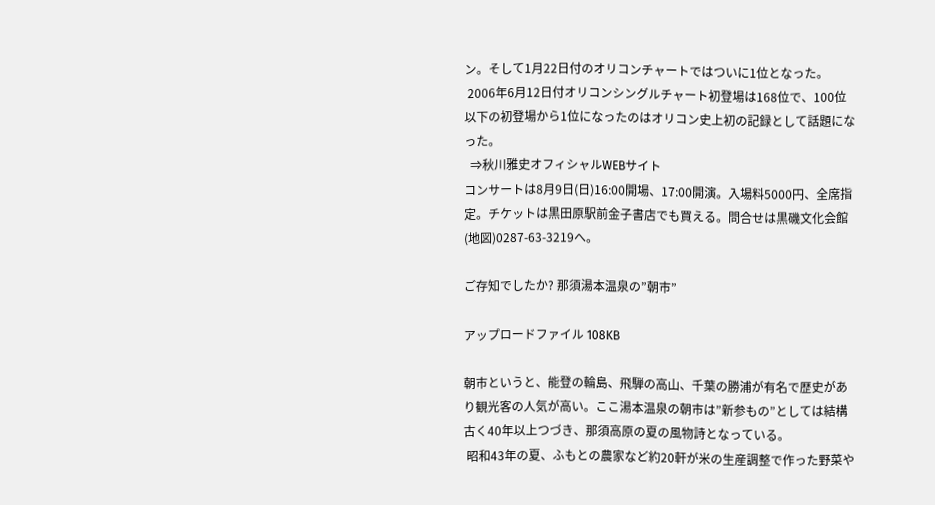ン。そして1月22日付のオリコンチャートではついに1位となった。
 2006年6月12日付オリコンシングルチャート初登場は168位で、100位以下の初登場から1位になったのはオリコン史上初の記録として話題になった。
  ⇒秋川雅史オフィシャルWEBサイト
コンサートは8月9日(日)16:00開場、17:00開演。入場料5000円、全席指定。チケットは黒田原駅前金子書店でも買える。問合せは黒磯文化会館(地図)0287-63-3219へ。

ご存知でしたか? 那須湯本温泉の”朝市”

アップロードファイル 108KB

朝市というと、能登の輪島、飛騨の高山、千葉の勝浦が有名で歴史があり観光客の人気が高い。ここ湯本温泉の朝市は”新参もの”としては結構古く40年以上つづき、那須高原の夏の風物詩となっている。
 昭和43年の夏、ふもとの農家など約20軒が米の生産調整で作った野菜や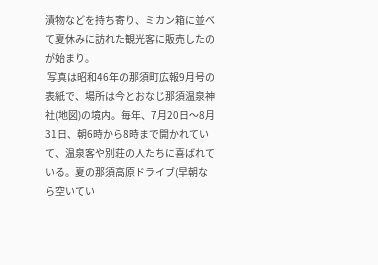漬物などを持ち寄り、ミカン箱に並べて夏休みに訪れた観光客に販売したのが始まり。
 写真は昭和46年の那須町広報9月号の表紙で、場所は今とおなじ那須温泉神社(地図)の境内。毎年、7月20日〜8月31日、朝6時から8時まで開かれていて、温泉客や別荘の人たちに喜ばれている。夏の那須高原ドライブ(早朝なら空いてい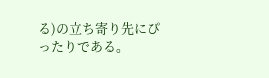る)の立ち寄り先にぴったりである。